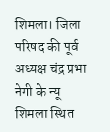शिमला। जिला परिषद की पूर्व अध्यक्ष चंद्र प्रभा नेगी के न्यू शिमला स्थित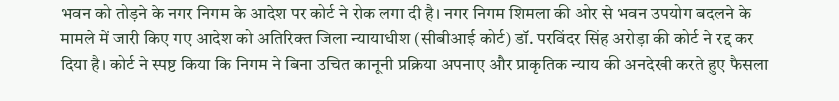भवन को तोड़ने के नगर निगम के आदेश पर कोर्ट ने रोक लगा दी है। नगर निगम शिमला की ओर से भवन उपयोग बदलने के मामले में जारी किए गए आदेश को अतिरिक्त जिला न्यायाधीश (सीबीआई कोर्ट) डॉ. परविंदर सिंह अरोड़ा की कोर्ट ने रद्द कर दिया है। कोर्ट ने स्पष्ट किया कि निगम ने बिना उचित कानूनी प्रक्रिया अपनाए और प्राकृतिक न्याय की अनदेखी करते हुए फैसला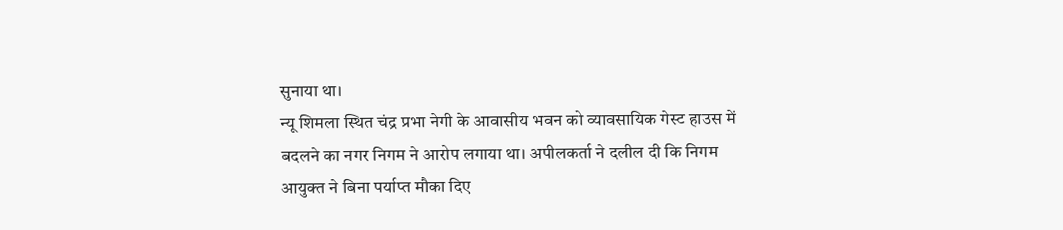सुनाया था।
न्यू शिमला स्थित चंद्र प्रभा नेगी के आवासीय भवन को व्यावसायिक गेस्ट हाउस में बदलने का नगर निगम ने आरोप लगाया था। अपीलकर्ता ने दलील दी कि निगम आयुक्त ने बिना पर्याप्त मौका दिए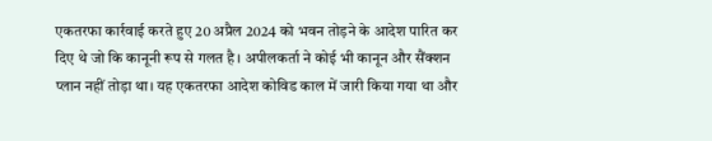एकतरफा कार्रवाई करते हुए 20 अप्रैल 2024 को भवन तोड़ने के आदेश पारित कर दिए थे जो कि कानूनी रूप से गलत है। अपीलकर्ता ने कोई भी कानून और सैंक्शन प्लान नहीं तोड़ा था। यह एकतरफा आदेश कोविड काल में जारी किया गया था और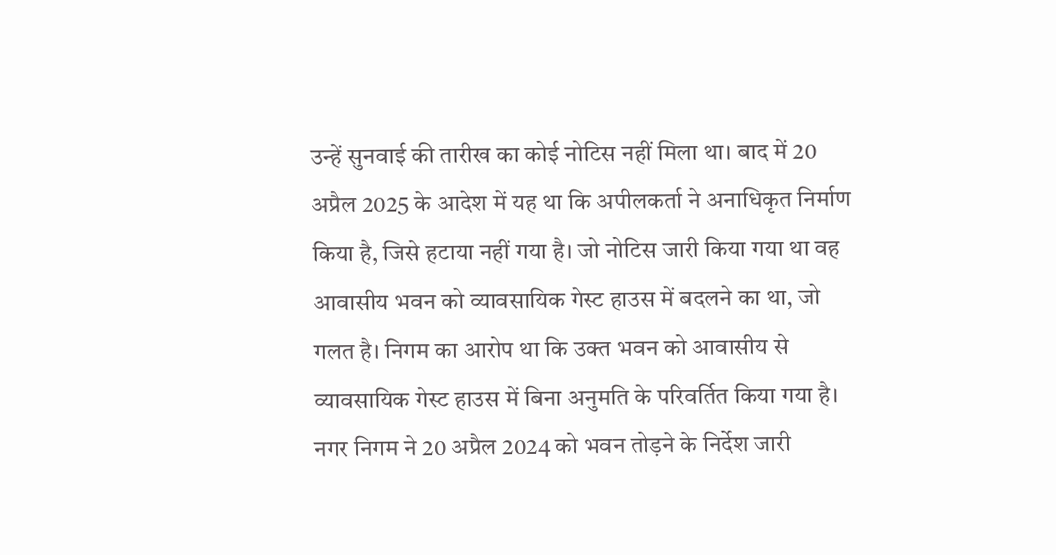उन्हें सुनवाई की तारीख का कोई नोटिस नहीं मिला था। बाद में 20 अप्रैल 2025 के आदेश में यह था कि अपीलकर्ता ने अनाधिकृत निर्माण किया है, जिसे हटाया नहीं गया है। जो नोटिस जारी किया गया था वह आवासीय भवन को व्यावसायिक गेस्ट हाउस में बदलने का था, जो गलत है। निगम का आरोप था कि उक्त भवन को आवासीय से व्यावसायिक गेस्ट हाउस में बिना अनुमति के परिवर्तित किया गया है। नगर निगम ने 20 अप्रैल 2024 को भवन तोड़ने के निर्देश जारी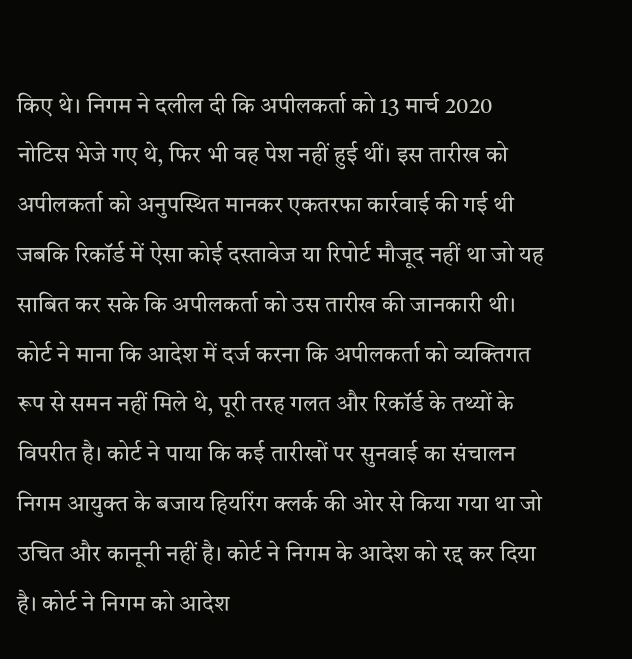किए थे। निगम ने दलील दी कि अपीलकर्ता को 13 मार्च 2020 नोटिस भेजे गए थे, फिर भी वह पेश नहीं हुई थीं। इस तारीख को अपीलकर्ता को अनुपस्थित मानकर एकतरफा कार्रवाई की गई थी जबकि रिकॉर्ड में ऐसा कोई दस्तावेज या रिपोर्ट मौजूद नहीं था जो यह साबित कर सके कि अपीलकर्ता को उस तारीख की जानकारी थी।
कोर्ट ने माना कि आदेश में दर्ज करना कि अपीलकर्ता को व्यक्तिगत रूप से समन नहीं मिले थे, पूरी तरह गलत और रिकॉर्ड के तथ्यों के विपरीत है। कोर्ट ने पाया कि कई तारीखों पर सुनवाई का संचालन निगम आयुक्त के बजाय हियरिंग क्लर्क की ओर से किया गया था जो उचित और कानूनी नहीं है। कोर्ट ने निगम के आदेश को रद्द कर दिया है। कोर्ट ने निगम को आदेश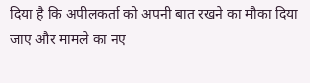दिया है कि अपीलकर्ता को अपनी बात रखने का मौका दिया जाए और मामले का नए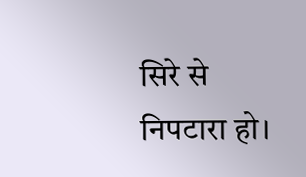सिरे से निपटारा हो।